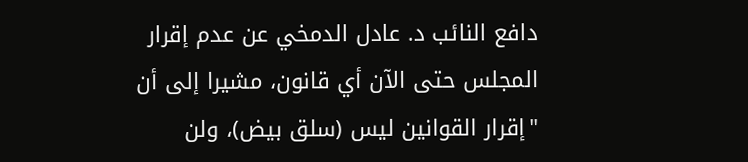دافع النائب د. عادل الدمخي عن عدم إقرار المجلس حتى الآن أي قانون، مشيرا إلى أن "إقرار القوانين ليس (سلق بيض)، ولن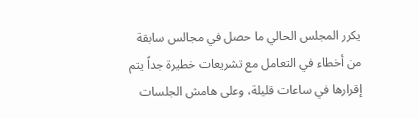يكرر المجلس الحالي ما حصل في مجالس سابقة من أخطاء في التعامل مع تشريعات خطيرة جداً يتم إقرارها في ساعات قليلة، وعلى هامش الجلسات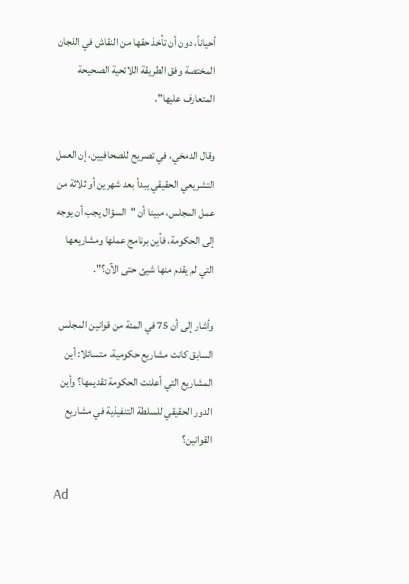أحياناً، دون أن تأخذ حقها من النقاش في اللجان المختصة وفق الطريقة اللائحية الصحيحة المتعارف عليها".

وقال الدمخي، في تصريح للصحافيين، إن العمل التشريعي الحقيقي يبدأ بعد شهرين أو ثلاثة من عمل المجلس، مبينا أن "السؤال يجب أن يوجه إلى الحكومة، فأين برنامج عملها ومشاريعها التي لم يقدم منها شيئ حتى الآن؟".

وأشار إلى أن 75 في المئة من قوانين المجلس السابق كانت مشاريع حكومية، متسائلا: أين المشاريع التي أعلنت الحكومة تقديمها؟ وأين الدور الحقيقي للسلطة التنفيذية في مشاريع القوانين؟

Ad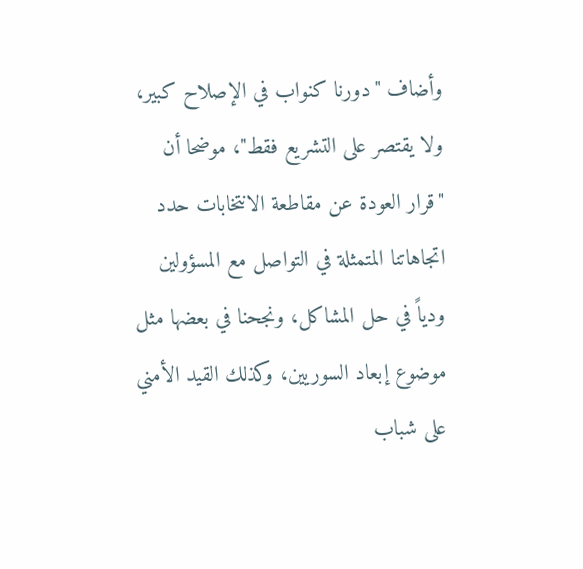وأضاف "دورنا كنواب في الإصلاح كبير، ولا يقتصر على التشريع فقط"، موضحا أن "قرار العودة عن مقاطعة الانتخابات حدد اتجاهاتنا المتمثلة في التواصل مع المسؤولين ودياً في حل المشاكل، ونجحنا في بعضها مثل موضوع إبعاد السوريين، وكذلك القيد الأمني على شباب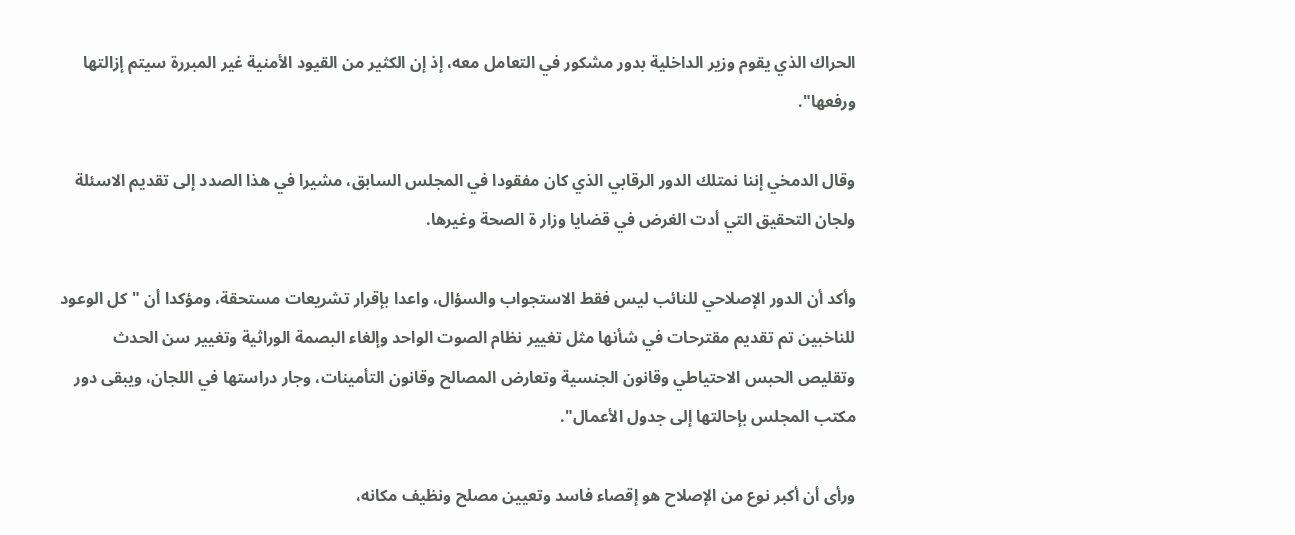الحراك الذي يقوم وزير الداخلية بدور مشكور في التعامل معه، إذ إن الكثير من القيود الأمنية غير المبررة سيتم إزالتها ورفعها".

وقال الدمخي إننا نمتلك الدور الرقابي الذي كان مفقودا في المجلس السابق، مشيرا في هذا الصدد إلى تقديم الاسئلة ولجان التحقيق التي أدت الغرض في قضايا وزار ة الصحة وغيرها.

وأكد أن الدور الإصلاحي للنائب ليس فقط الاستجواب والسؤال، واعدا بإقرار تشريعات مستحقة، ومؤكدا أن "كل الوعود للناخبين تم تقديم مقترحات في شأنها مثل تغيير نظام الصوت الواحد وإلغاء البصمة الوراثية وتغيير سن الحدث وتقليص الحبس الاحتياطي وقانون الجنسية وتعارض المصالح وقانون التأمينات، وجار دراستها في اللجان، ويبقى دور مكتب المجلس بإحالتها إلى جدول الأعمال".

ورأى أن أكبر نوع من الإصلاح هو إقصاء فاسد وتعيين مصلح ونظيف مكانه،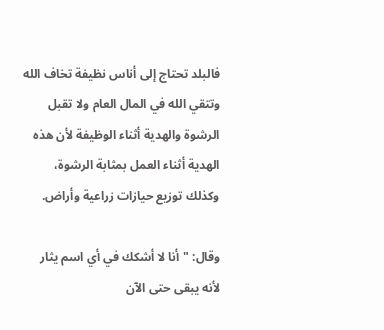فالبلد تحتاج إلى أناس نظيفة تخاف الله وتتقي الله في المال العام ولا تقبل الرشوة والهدية أثناء الوظيفة لأن هذه الهدية أثناء العمل بمثابة الرشوة، وكذلك توزيع حيازات زراعية وأراض.

وقال: "أنا لا أشكك في أي اسم يثار لأنه يبقى حتى الآن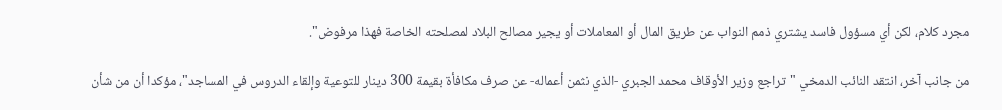مجرد كلام، لكن أي مسؤول فاسد يشتري ذمم النواب عن طريق المال أو المعاملات أو يجير مصالح البلاد لمصلحته الخاصة فهذا مرفوض".

من جانب آخر، انتقد النائب الدمخي "تراجع وزير الأوقاف محمد الجبري -الذي نثمن أعماله- عن صرف مكافأة بقيمة 300 دينار للتوعية وإلقاء الدروس في المساجد"، مؤكدا أن من شأن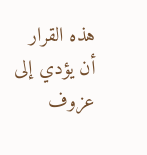هذه القرار أن يؤدي إلى عزوف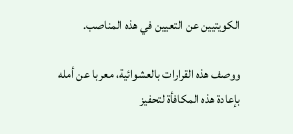الكويتيين عن التعيين في هذه المناصب.

ووصف هذه القرارات بالعشوائية، معربا عن أمله بإعادة هذه المكافأة لتحفيز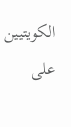الكويتيين على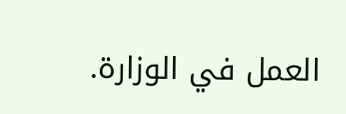العمل في الوزارة.